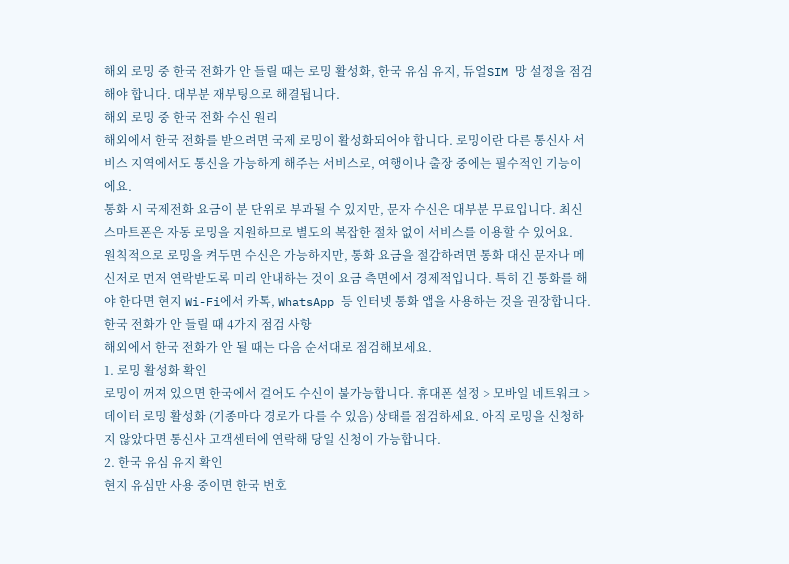해외 로밍 중 한국 전화가 안 들릴 때는 로밍 활성화, 한국 유심 유지, 듀얼SIM 망 설정을 점검해야 합니다. 대부분 재부팅으로 해결됩니다.
해외 로밍 중 한국 전화 수신 원리
해외에서 한국 전화를 받으려면 국제 로밍이 활성화되어야 합니다. 로밍이란 다른 통신사 서비스 지역에서도 통신을 가능하게 해주는 서비스로, 여행이나 출장 중에는 필수적인 기능이에요.
통화 시 국제전화 요금이 분 단위로 부과될 수 있지만, 문자 수신은 대부분 무료입니다. 최신 스마트폰은 자동 로밍을 지원하므로 별도의 복잡한 절차 없이 서비스를 이용할 수 있어요.
원칙적으로 로밍을 켜두면 수신은 가능하지만, 통화 요금을 절감하려면 통화 대신 문자나 메신저로 먼저 연락받도록 미리 안내하는 것이 요금 측면에서 경제적입니다. 특히 긴 통화를 해야 한다면 현지 Wi-Fi에서 카톡, WhatsApp 등 인터넷 통화 앱을 사용하는 것을 권장합니다.
한국 전화가 안 들릴 때 4가지 점검 사항
해외에서 한국 전화가 안 될 때는 다음 순서대로 점검해보세요.
1. 로밍 활성화 확인
로밍이 꺼져 있으면 한국에서 걸어도 수신이 불가능합니다. 휴대폰 설정 > 모바일 네트워크 > 데이터 로밍 활성화 (기종마다 경로가 다를 수 있음) 상태를 점검하세요. 아직 로밍을 신청하지 않았다면 통신사 고객센터에 연락해 당일 신청이 가능합니다.
2. 한국 유심 유지 확인
현지 유심만 사용 중이면 한국 번호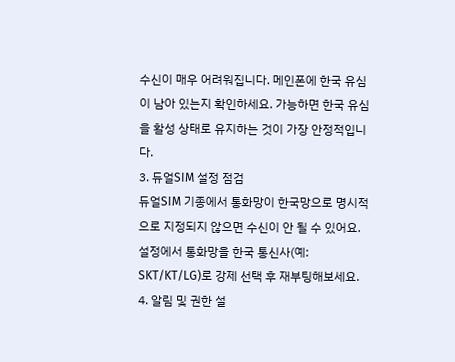수신이 매우 어려워집니다. 메인폰에 한국 유심이 남아 있는지 확인하세요. 가능하면 한국 유심을 활성 상태로 유지하는 것이 가장 안정적입니다.
3. 듀얼SIM 설정 점검
듀얼SIM 기종에서 통화망이 한국망으로 명시적으로 지정되지 않으면 수신이 안 될 수 있어요. 설정에서 통화망을 한국 통신사(예: SKT/KT/LG)로 강제 선택 후 재부팅해보세요.
4. 알림 및 권한 설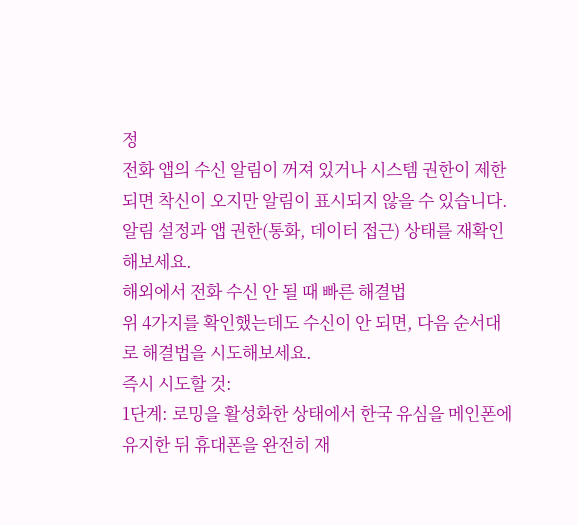정
전화 앱의 수신 알림이 꺼져 있거나 시스템 권한이 제한되면 착신이 오지만 알림이 표시되지 않을 수 있습니다. 알림 설정과 앱 권한(통화, 데이터 접근) 상태를 재확인해보세요.
해외에서 전화 수신 안 될 때 빠른 해결법
위 4가지를 확인했는데도 수신이 안 되면, 다음 순서대로 해결법을 시도해보세요.
즉시 시도할 것:
1단계: 로밍을 활성화한 상태에서 한국 유심을 메인폰에 유지한 뒤 휴대폰을 완전히 재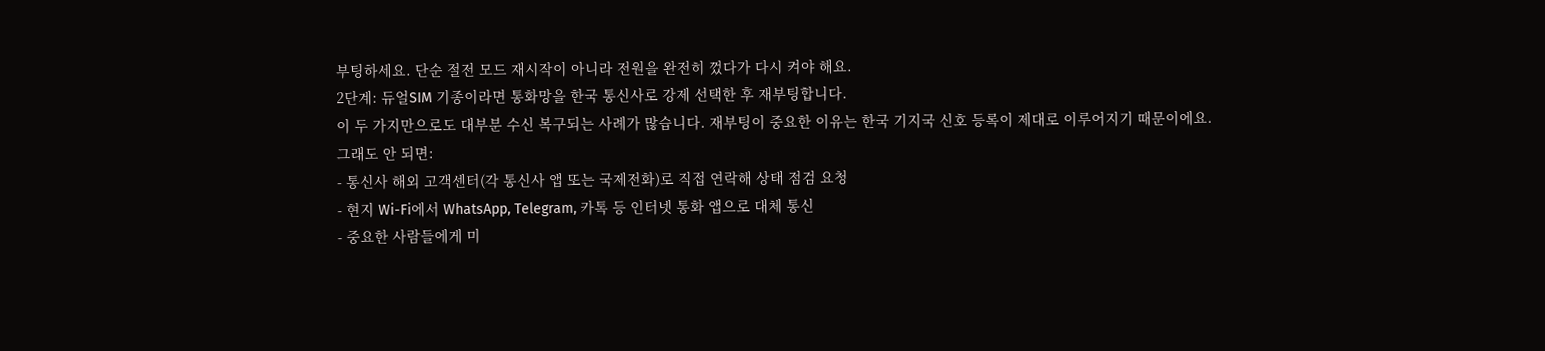부팅하세요. 단순 절전 모드 재시작이 아니라 전원을 완전히 껐다가 다시 켜야 해요.
2단계: 듀얼SIM 기종이라면 통화망을 한국 통신사로 강제 선택한 후 재부팅합니다.
이 두 가지만으로도 대부분 수신 복구되는 사례가 많습니다. 재부팅이 중요한 이유는 한국 기지국 신호 등록이 제대로 이루어지기 때문이에요.
그래도 안 되면:
- 통신사 해외 고객센터(각 통신사 앱 또는 국제전화)로 직접 연락해 상태 점검 요청
- 현지 Wi-Fi에서 WhatsApp, Telegram, 카톡 등 인터넷 통화 앱으로 대체 통신
- 중요한 사람들에게 미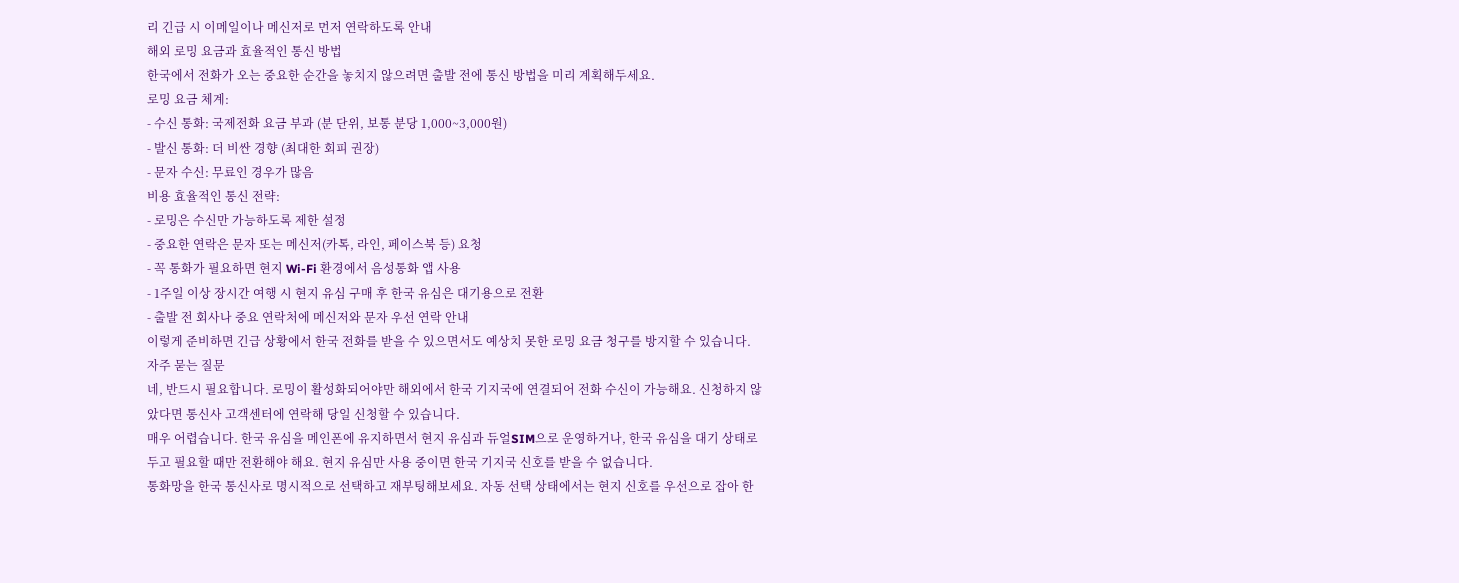리 긴급 시 이메일이나 메신저로 먼저 연락하도록 안내
해외 로밍 요금과 효율적인 통신 방법
한국에서 전화가 오는 중요한 순간을 놓치지 않으려면 출발 전에 통신 방법을 미리 계획해두세요.
로밍 요금 체계:
- 수신 통화: 국제전화 요금 부과 (분 단위, 보통 분당 1,000~3,000원)
- 발신 통화: 더 비싼 경향 (최대한 회피 권장)
- 문자 수신: 무료인 경우가 많음
비용 효율적인 통신 전략:
- 로밍은 수신만 가능하도록 제한 설정
- 중요한 연락은 문자 또는 메신저(카톡, 라인, 페이스북 등) 요청
- 꼭 통화가 필요하면 현지 Wi-Fi 환경에서 음성통화 앱 사용
- 1주일 이상 장시간 여행 시 현지 유심 구매 후 한국 유심은 대기용으로 전환
- 출발 전 회사나 중요 연락처에 메신저와 문자 우선 연락 안내
이렇게 준비하면 긴급 상황에서 한국 전화를 받을 수 있으면서도 예상치 못한 로밍 요금 청구를 방지할 수 있습니다.
자주 묻는 질문
네, 반드시 필요합니다. 로밍이 활성화되어야만 해외에서 한국 기지국에 연결되어 전화 수신이 가능해요. 신청하지 않았다면 통신사 고객센터에 연락해 당일 신청할 수 있습니다.
매우 어렵습니다. 한국 유심을 메인폰에 유지하면서 현지 유심과 듀얼SIM으로 운영하거나, 한국 유심을 대기 상태로 두고 필요할 때만 전환해야 해요. 현지 유심만 사용 중이면 한국 기지국 신호를 받을 수 없습니다.
통화망을 한국 통신사로 명시적으로 선택하고 재부팅해보세요. 자동 선택 상태에서는 현지 신호를 우선으로 잡아 한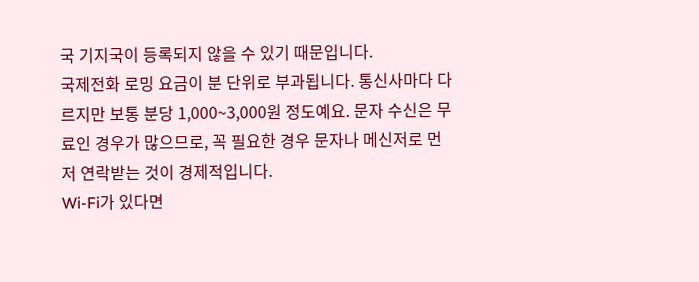국 기지국이 등록되지 않을 수 있기 때문입니다.
국제전화 로밍 요금이 분 단위로 부과됩니다. 통신사마다 다르지만 보통 분당 1,000~3,000원 정도예요. 문자 수신은 무료인 경우가 많으므로, 꼭 필요한 경우 문자나 메신저로 먼저 연락받는 것이 경제적입니다.
Wi-Fi가 있다면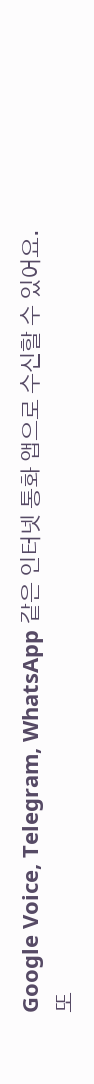Google Voice, Telegram, WhatsApp 같은 인터넷 통화 앱으로 수신할 수 있어요. 또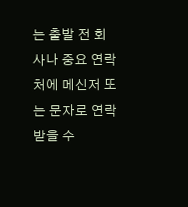는 출발 전 회사나 중요 연락처에 메신저 또는 문자로 연락받을 수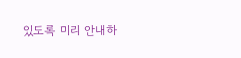있도록 미리 안내하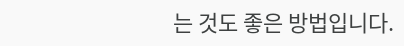는 것도 좋은 방법입니다.